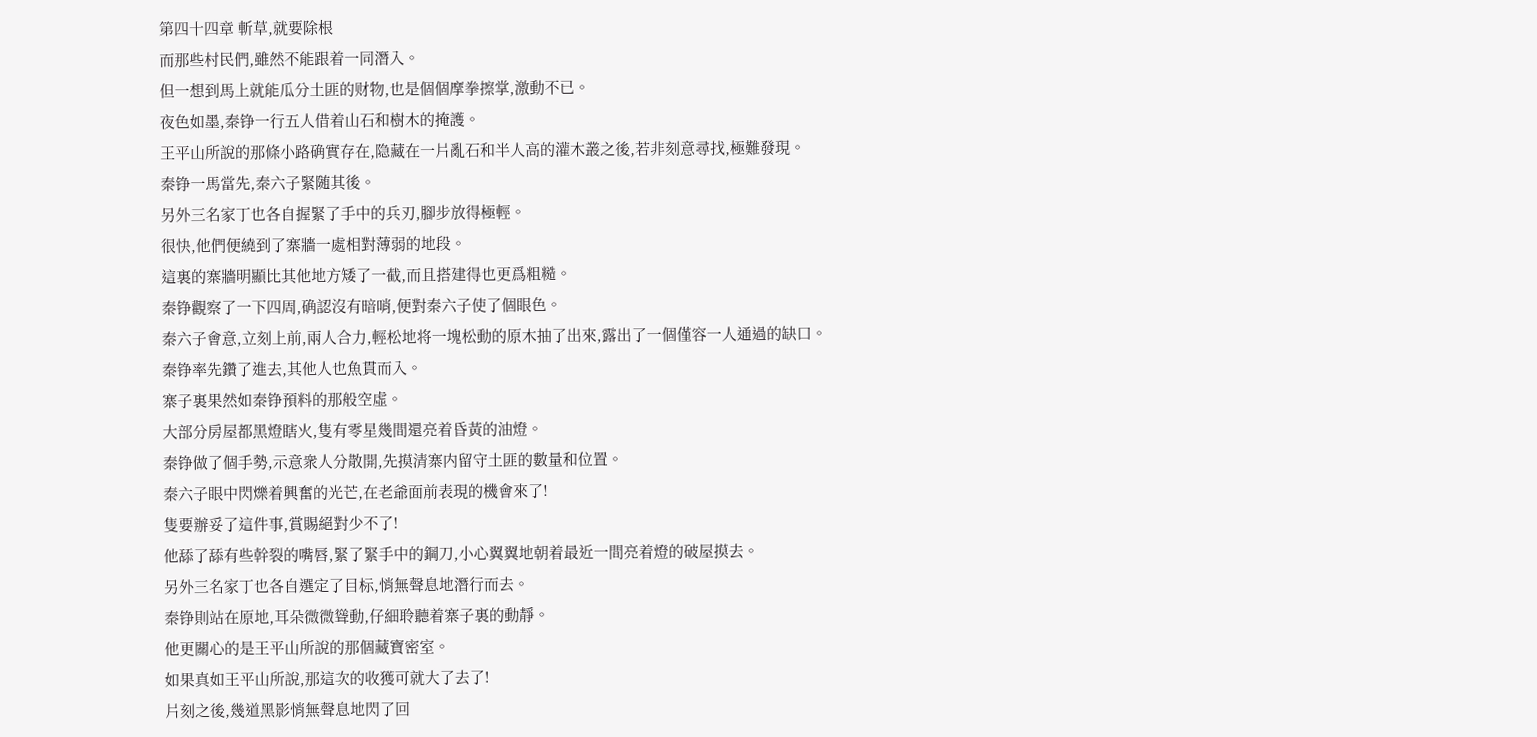第四十四章 斬草,就要除根
而那些村民們,雖然不能跟着一同潛入。
但一想到馬上就能瓜分土匪的财物,也是個個摩拳擦掌,激動不已。
夜色如墨,秦铮一行五人借着山石和樹木的掩護。
王平山所說的那條小路确實存在,隐藏在一片亂石和半人高的灌木叢之後,若非刻意尋找,極難發現。
秦铮一馬當先,秦六子緊随其後。
另外三名家丁也各自握緊了手中的兵刃,腳步放得極輕。
很快,他們便繞到了寨牆一處相對薄弱的地段。
這裏的寨牆明顯比其他地方矮了一截,而且搭建得也更爲粗糙。
秦铮觀察了一下四周,确認沒有暗哨,便對秦六子使了個眼色。
秦六子會意,立刻上前,兩人合力,輕松地将一塊松動的原木抽了出來,露出了一個僅容一人通過的缺口。
秦铮率先鑽了進去,其他人也魚貫而入。
寨子裏果然如秦铮預料的那般空虛。
大部分房屋都黑燈瞎火,隻有零星幾間還亮着昏黃的油燈。
秦铮做了個手勢,示意衆人分散開,先摸清寨内留守土匪的數量和位置。
秦六子眼中閃爍着興奮的光芒,在老爺面前表現的機會來了!
隻要辦妥了這件事,賞賜絕對少不了!
他舔了舔有些幹裂的嘴唇,緊了緊手中的鋼刀,小心翼翼地朝着最近一間亮着燈的破屋摸去。
另外三名家丁也各自選定了目标,悄無聲息地潛行而去。
秦铮則站在原地,耳朵微微聳動,仔細聆聽着寨子裏的動靜。
他更關心的是王平山所說的那個藏寶密室。
如果真如王平山所說,那這次的收獲可就大了去了!
片刻之後,幾道黑影悄無聲息地閃了回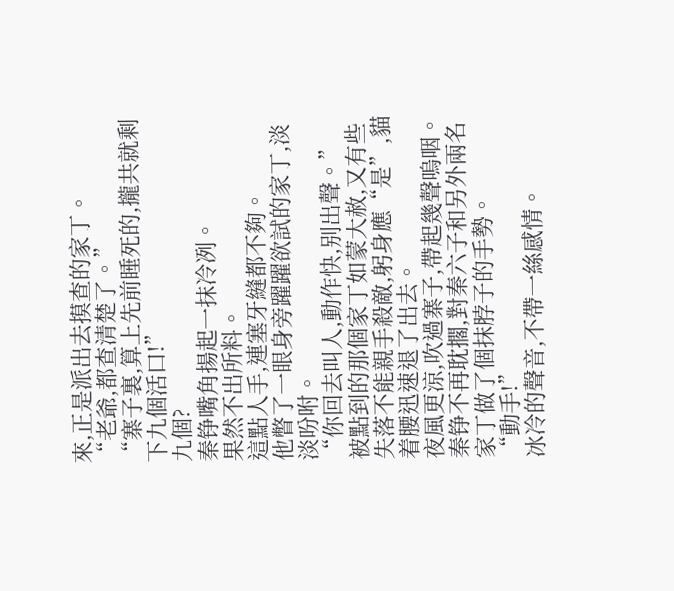來,正是派出去摸查的家丁。
“老爺,都查清楚了。”
“寨子裏,算上先前睡死的,攏共就剩下九個活口!”
九個?
秦铮嘴角揚起一抹冷冽。
果然不出所料。
這點人手,連塞牙縫都不夠。
他瞥了一眼身旁躍躍欲試的家丁,淡淡吩咐。
“你回去叫人,動作快,别出聲。”
被點到的那個家丁如蒙大赦,又有些失落不能親手殺敵,躬身應“是”,貓着腰迅速退了出去。
夜風更涼,吹過寨子,帶起幾聲嗚咽。
秦铮不再耽擱,對秦六子和另外兩名家丁做了個抹脖子的手勢。
“動手!”
冰冷的聲音,不帶一絲感情。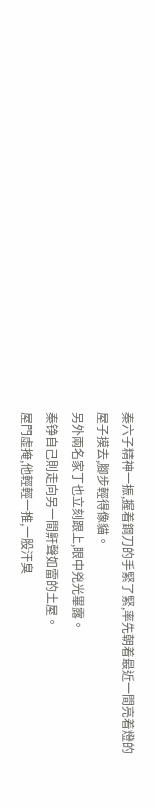秦六子精神一振,握着鋼刀的手緊了緊,率先朝着最近一間亮着燈的屋子摸去,腳步輕得像貓。
另外兩名家丁也立刻跟上,眼中兇光畢露。
秦铮自己則走向另一間鼾聲如雷的土屋。
屋門虛掩,他輕輕一推,一股汗臭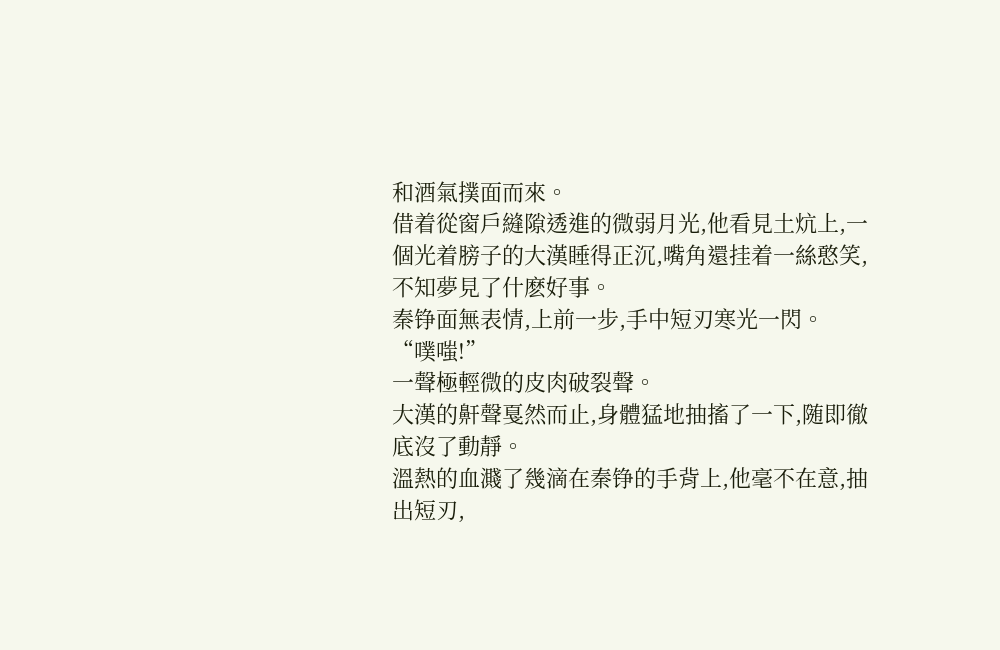和酒氣撲面而來。
借着從窗戶縫隙透進的微弱月光,他看見土炕上,一個光着膀子的大漢睡得正沉,嘴角還挂着一絲憨笑,不知夢見了什麽好事。
秦铮面無表情,上前一步,手中短刃寒光一閃。
“噗嗤!”
一聲極輕微的皮肉破裂聲。
大漢的鼾聲戛然而止,身體猛地抽搐了一下,随即徹底沒了動靜。
溫熱的血濺了幾滴在秦铮的手背上,他毫不在意,抽出短刃,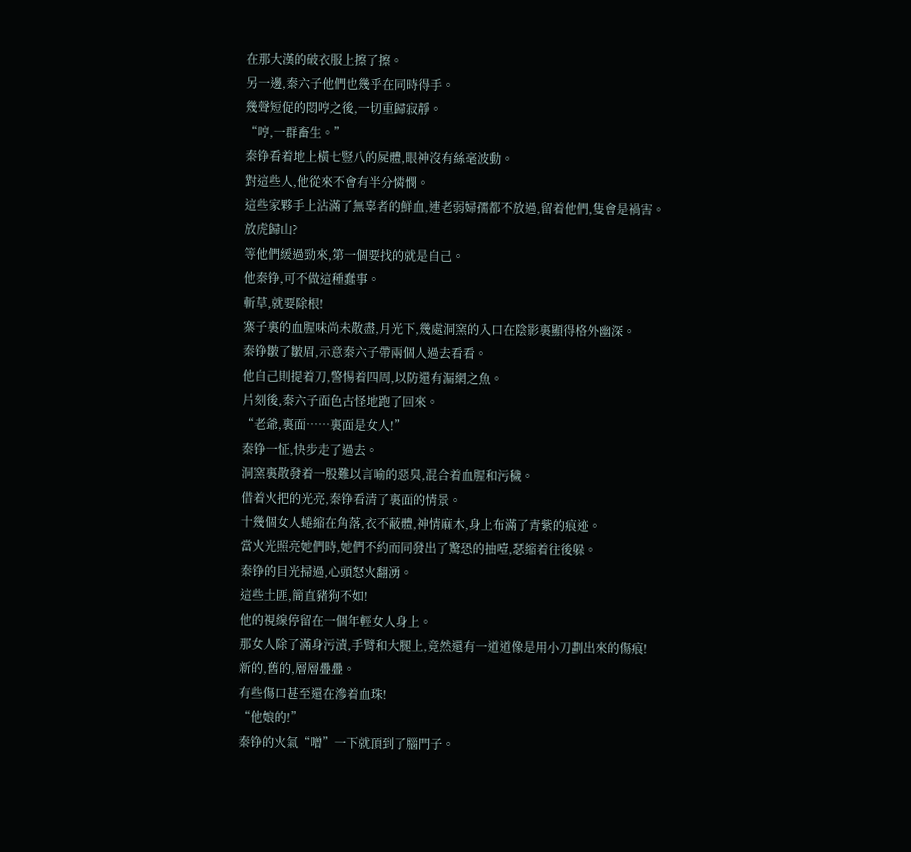在那大漢的破衣服上擦了擦。
另一邊,秦六子他們也幾乎在同時得手。
幾聲短促的悶哼之後,一切重歸寂靜。
“哼,一群畜生。”
秦铮看着地上橫七豎八的屍體,眼神沒有絲毫波動。
對這些人,他從來不會有半分憐憫。
這些家夥手上沾滿了無辜者的鮮血,連老弱婦孺都不放過,留着他們,隻會是禍害。
放虎歸山?
等他們緩過勁來,第一個要找的就是自己。
他秦铮,可不做這種蠢事。
斬草,就要除根!
寨子裏的血腥味尚未散盡,月光下,幾處洞窯的入口在陰影裏顯得格外幽深。
秦铮皺了皺眉,示意秦六子帶兩個人過去看看。
他自己則提着刀,警惕着四周,以防還有漏網之魚。
片刻後,秦六子面色古怪地跑了回來。
“老爺,裏面……裏面是女人!”
秦铮一怔,快步走了過去。
洞窯裏散發着一股難以言喻的惡臭,混合着血腥和污穢。
借着火把的光亮,秦铮看清了裏面的情景。
十幾個女人蜷縮在角落,衣不蔽體,神情麻木,身上布滿了青紫的痕迹。
當火光照亮她們時,她們不約而同發出了驚恐的抽噎,瑟縮着往後躲。
秦铮的目光掃過,心頭怒火翻湧。
這些土匪,簡直豬狗不如!
他的視線停留在一個年輕女人身上。
那女人除了滿身污漬,手臂和大腿上,竟然還有一道道像是用小刀劃出來的傷痕!
新的,舊的,層層疊疊。
有些傷口甚至還在滲着血珠!
“他娘的!”
秦铮的火氣“噌”一下就頂到了腦門子。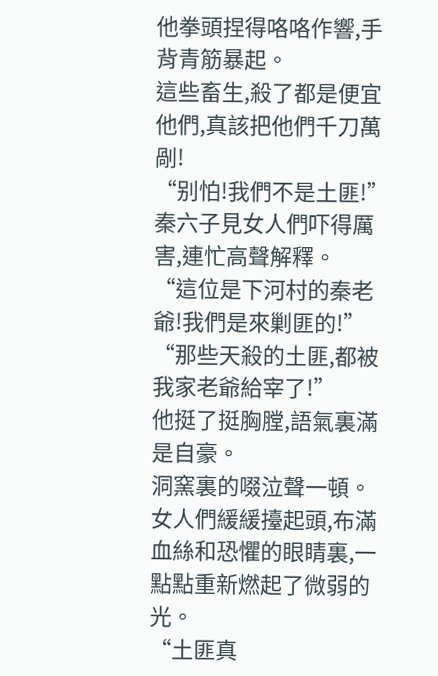他拳頭捏得咯咯作響,手背青筋暴起。
這些畜生,殺了都是便宜他們,真該把他們千刀萬剮!
“别怕!我們不是土匪!”
秦六子見女人們吓得厲害,連忙高聲解釋。
“這位是下河村的秦老爺!我們是來剿匪的!”
“那些天殺的土匪,都被我家老爺給宰了!”
他挺了挺胸膛,語氣裏滿是自豪。
洞窯裏的啜泣聲一頓。
女人們緩緩擡起頭,布滿血絲和恐懼的眼睛裏,一點點重新燃起了微弱的光。
“土匪真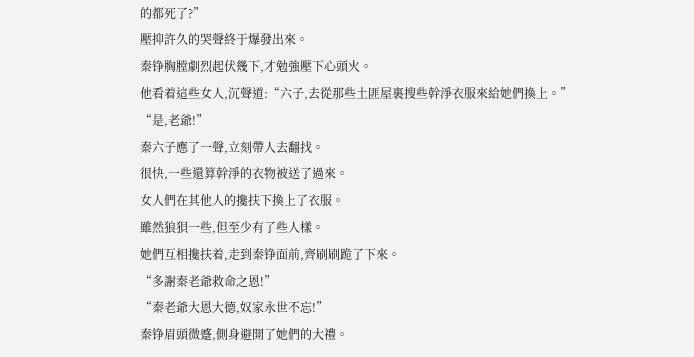的都死了?”
壓抑許久的哭聲終于爆發出來。
秦铮胸膛劇烈起伏幾下,才勉強壓下心頭火。
他看着這些女人,沉聲道:“六子,去從那些土匪屋裏搜些幹淨衣服來給她們換上。”
“是,老爺!”
秦六子應了一聲,立刻帶人去翻找。
很快,一些還算幹淨的衣物被送了過來。
女人們在其他人的攙扶下換上了衣服。
雖然狼狽一些,但至少有了些人樣。
她們互相攙扶着,走到秦铮面前,齊刷刷跪了下來。
“多謝秦老爺救命之恩!”
“秦老爺大恩大德,奴家永世不忘!”
秦铮眉頭微蹙,側身避開了她們的大禮。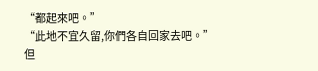“都起來吧。”
“此地不宜久留,你們各自回家去吧。”
但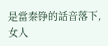是當秦铮的話音落下,女人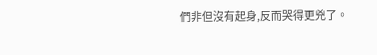們非但沒有起身,反而哭得更兇了。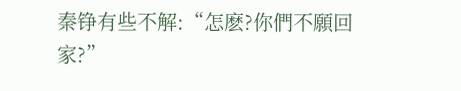秦铮有些不解:“怎麽?你們不願回家?”